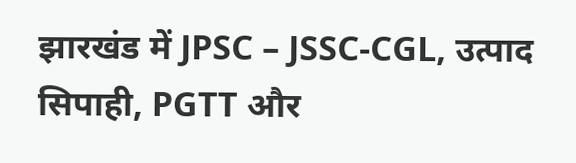झारखंड में JPSC – JSSC-CGL, उत्पाद सिपाही, PGTT और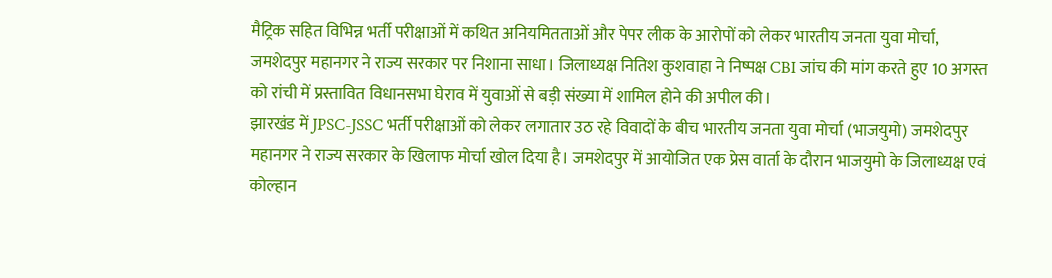मैट्रिक सहित विभिन्न भर्ती परीक्षाओं में कथित अनियमितताओं और पेपर लीक के आरोपों को लेकर भारतीय जनता युवा मोर्चा, जमशेदपुर महानगर ने राज्य सरकार पर निशाना साधा। जिलाध्यक्ष नितिश कुशवाहा ने निष्पक्ष CBI जांच की मांग करते हुए 10 अगस्त को रांची में प्रस्तावित विधानसभा घेराव में युवाओं से बड़ी संख्या में शामिल होने की अपील की।
झारखंड में JPSC-JSSC भर्ती परीक्षाओं को लेकर लगातार उठ रहे विवादों के बीच भारतीय जनता युवा मोर्चा (भाजयुमो) जमशेदपुर महानगर ने राज्य सरकार के खिलाफ मोर्चा खोल दिया है। जमशेदपुर में आयोजित एक प्रेस वार्ता के दौरान भाजयुमो के जिलाध्यक्ष एवं कोल्हान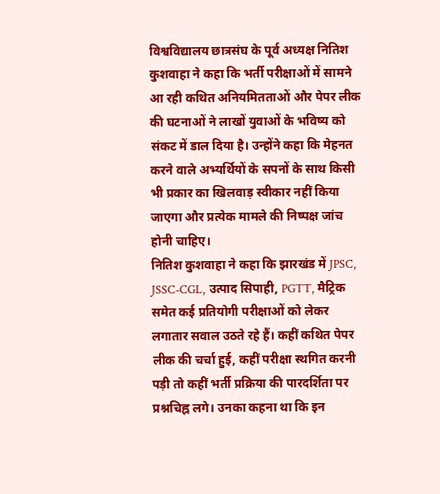विश्वविद्यालय छात्रसंघ के पूर्व अध्यक्ष नितिश कुशवाहा ने कहा कि भर्ती परीक्षाओं में सामने आ रही कथित अनियमितताओं और पेपर लीक की घटनाओं ने लाखों युवाओं के भविष्य को संकट में डाल दिया है। उन्होंने कहा कि मेहनत करने वाले अभ्यर्थियों के सपनों के साथ किसी भी प्रकार का खिलवाड़ स्वीकार नहीं किया जाएगा और प्रत्येक मामले की निष्पक्ष जांच होनी चाहिए।
नितिश कुशवाहा ने कहा कि झारखंड में JPSC, JSSC-CGL, उत्पाद सिपाही, PGTT, मैट्रिक समेत कई प्रतियोगी परीक्षाओं को लेकर लगातार सवाल उठते रहे हैं। कहीं कथित पेपर लीक की चर्चा हुई, कहीं परीक्षा स्थगित करनी पड़ी तो कहीं भर्ती प्रक्रिया की पारदर्शिता पर प्रश्नचिह्न लगे। उनका कहना था कि इन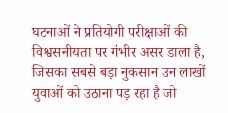घटनाओं ने प्रतियोगी परीक्षाओं की विश्वसनीयता पर गंभीर असर डाला है, जिसका सबसे बड़ा नुकसान उन लाखों युवाओं को उठाना पड़ रहा है जो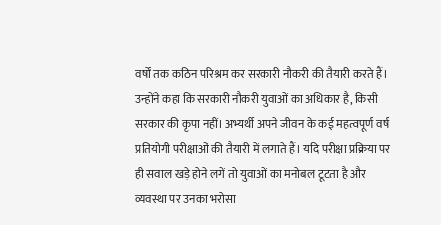वर्षों तक कठिन परिश्रम कर सरकारी नौकरी की तैयारी करते हैं।
उन्होंने कहा कि सरकारी नौकरी युवाओं का अधिकार है, किसी सरकार की कृपा नहीं। अभ्यर्थी अपने जीवन के कई महत्वपूर्ण वर्ष प्रतियोगी परीक्षाओं की तैयारी में लगाते हैं। यदि परीक्षा प्रक्रिया पर ही सवाल खड़े होने लगें तो युवाओं का मनोबल टूटता है और व्यवस्था पर उनका भरोसा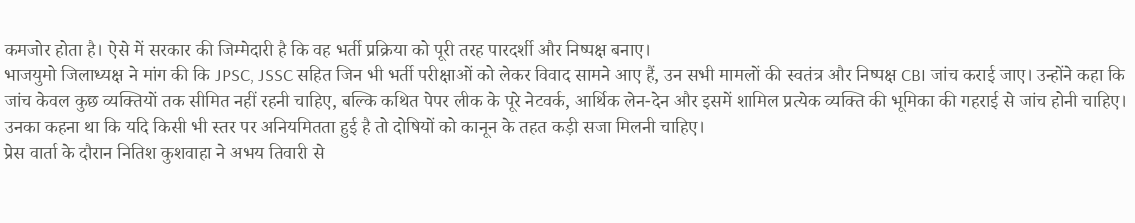कमजोर होता है। ऐसे में सरकार की जिम्मेदारी है कि वह भर्ती प्रक्रिया को पूरी तरह पारदर्शी और निष्पक्ष बनाए।
भाजयुमो जिलाध्यक्ष ने मांग की कि JPSC, JSSC सहित जिन भी भर्ती परीक्षाओं को लेकर विवाद सामने आए हैं, उन सभी मामलों की स्वतंत्र और निष्पक्ष CBI जांच कराई जाए। उन्होंने कहा कि जांच केवल कुछ व्यक्तियों तक सीमित नहीं रहनी चाहिए, बल्कि कथित पेपर लीक के पूरे नेटवर्क, आर्थिक लेन-देन और इसमें शामिल प्रत्येक व्यक्ति की भूमिका की गहराई से जांच होनी चाहिए। उनका कहना था कि यदि किसी भी स्तर पर अनियमितता हुई है तो दोषियों को कानून के तहत कड़ी सजा मिलनी चाहिए।
प्रेस वार्ता के दौरान नितिश कुशवाहा ने अभय तिवारी से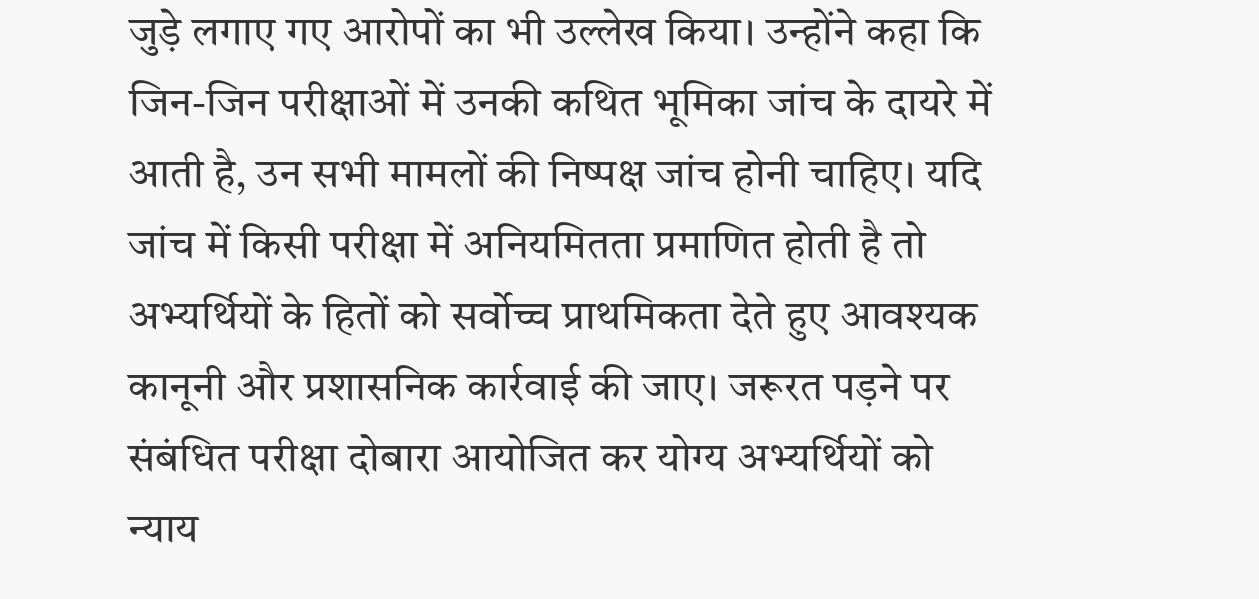जुड़े लगाए गए आरोपों का भी उल्लेख किया। उन्होंने कहा कि जिन-जिन परीक्षाओं में उनकी कथित भूमिका जांच के दायरे में आती है, उन सभी मामलों की निष्पक्ष जांच होनी चाहिए। यदि जांच में किसी परीक्षा में अनियमितता प्रमाणित होती है तो अभ्यर्थियों के हितों को सर्वोच्च प्राथमिकता देते हुए आवश्यक कानूनी और प्रशासनिक कार्रवाई की जाए। जरूरत पड़ने पर संबंधित परीक्षा दोबारा आयोजित कर योग्य अभ्यर्थियों को न्याय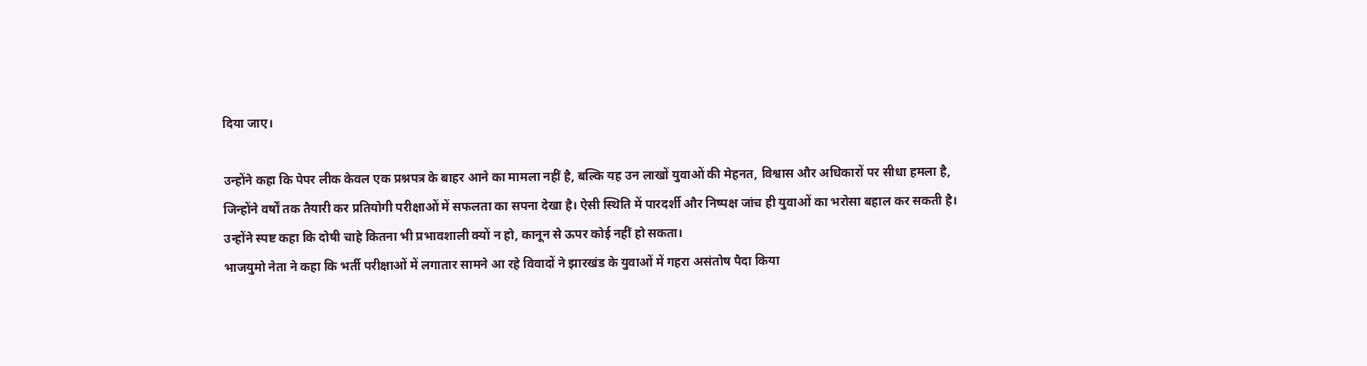दिया जाए।

उन्होंने कहा कि पेपर लीक केवल एक प्रश्नपत्र के बाहर आने का मामला नहीं है, बल्कि यह उन लाखों युवाओं की मेहनत, विश्वास और अधिकारों पर सीधा हमला है, जिन्होंने वर्षों तक तैयारी कर प्रतियोगी परीक्षाओं में सफलता का सपना देखा है। ऐसी स्थिति में पारदर्शी और निष्पक्ष जांच ही युवाओं का भरोसा बहाल कर सकती है। उन्होंने स्पष्ट कहा कि दोषी चाहे कितना भी प्रभावशाली क्यों न हो, कानून से ऊपर कोई नहीं हो सकता।
भाजयुमो नेता ने कहा कि भर्ती परीक्षाओं में लगातार सामने आ रहे विवादों ने झारखंड के युवाओं में गहरा असंतोष पैदा किया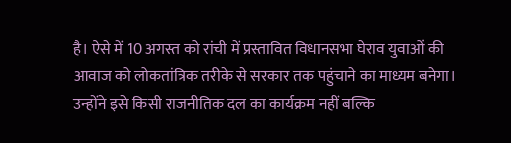है। ऐसे में 10 अगस्त को रांची में प्रस्तावित विधानसभा घेराव युवाओं की आवाज को लोकतांत्रिक तरीके से सरकार तक पहुंचाने का माध्यम बनेगा। उन्होंने इसे किसी राजनीतिक दल का कार्यक्रम नहीं बल्कि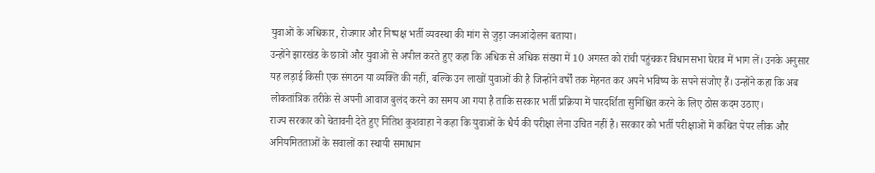युवाओं के अधिकार, रोजगार और निष्पक्ष भर्ती व्यवस्था की मांग से जुड़ा जनआंदोलन बताया।
उन्होंने झारखंड के छात्रों और युवाओं से अपील करते हुए कहा कि अधिक से अधिक संख्या में 10 अगस्त को रांची पहुंचकर विधानसभा घेराव में भाग लें। उनके अनुसार यह लड़ाई किसी एक संगठन या व्यक्ति की नहीं, बल्कि उन लाखों युवाओं की है जिन्होंने वर्षों तक मेहनत कर अपने भविष्य के सपने संजोए हैं। उन्होंने कहा कि अब लोकतांत्रिक तरीके से अपनी आवाज बुलंद करने का समय आ गया है ताकि सरकार भर्ती प्रक्रिया में पारदर्शिता सुनिश्चित करने के लिए ठोस कदम उठाए।
राज्य सरकार को चेतावनी देते हुए नितिश कुशवाहा ने कहा कि युवाओं के धैर्य की परीक्षा लेना उचित नहीं है। सरकार को भर्ती परीक्षाओं में कथित पेपर लीक और अनियमितताओं के सवालों का स्थायी समाधान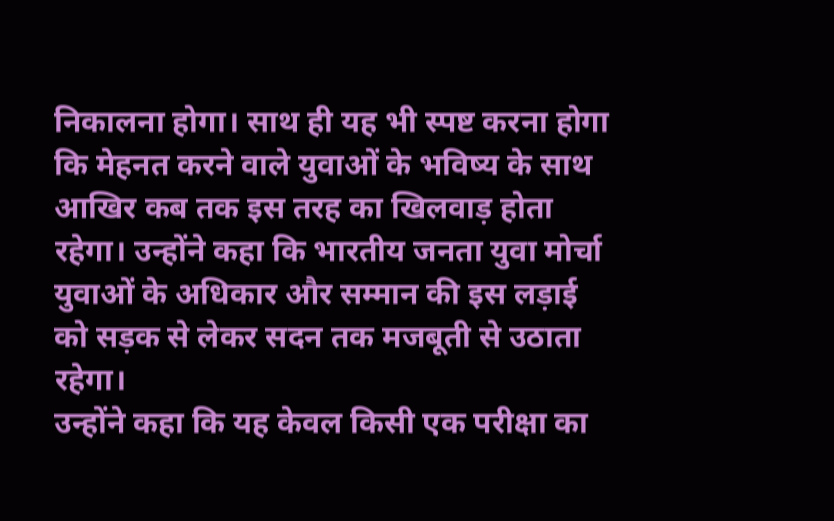निकालना होगा। साथ ही यह भी स्पष्ट करना होगा कि मेहनत करने वाले युवाओं के भविष्य के साथ आखिर कब तक इस तरह का खिलवाड़ होता रहेगा। उन्होंने कहा कि भारतीय जनता युवा मोर्चा युवाओं के अधिकार और सम्मान की इस लड़ाई को सड़क से लेकर सदन तक मजबूती से उठाता रहेगा।
उन्होंने कहा कि यह केवल किसी एक परीक्षा का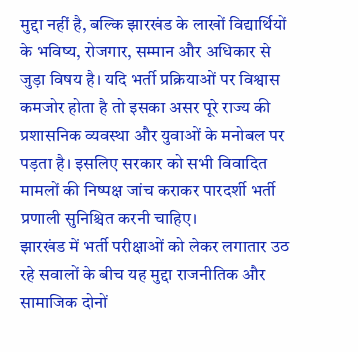मुद्दा नहीं है, बल्कि झारखंड के लाखों विद्यार्थियों के भविष्य, रोजगार, सम्मान और अधिकार से जुड़ा विषय है। यदि भर्ती प्रक्रियाओं पर विश्वास कमजोर होता है तो इसका असर पूरे राज्य की प्रशासनिक व्यवस्था और युवाओं के मनोबल पर पड़ता है। इसलिए सरकार को सभी विवादित मामलों की निष्पक्ष जांच कराकर पारदर्शी भर्ती प्रणाली सुनिश्चित करनी चाहिए।
झारखंड में भर्ती परीक्षाओं को लेकर लगातार उठ रहे सवालों के बीच यह मुद्दा राजनीतिक और सामाजिक दोनों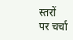स्तरों पर चर्चा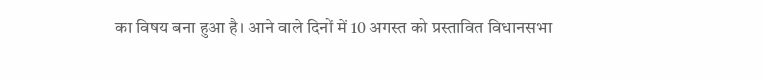का विषय बना हुआ है। आने वाले दिनों में 10 अगस्त को प्रस्तावित विधानसभा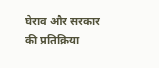घेराव और सरकार की प्रतिक्रिया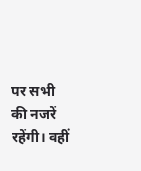पर सभी की नजरें रहेंगी। वहीं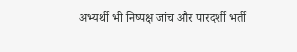अभ्यर्थी भी निष्पक्ष जांच और पारदर्शी भर्ती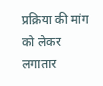प्रक्रिया की मांग को लेकर लगातार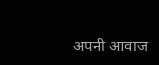अपनी आवाज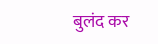बुलंद कर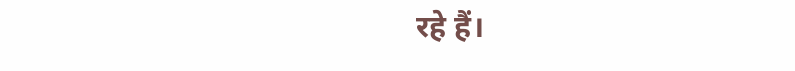रहे हैं।